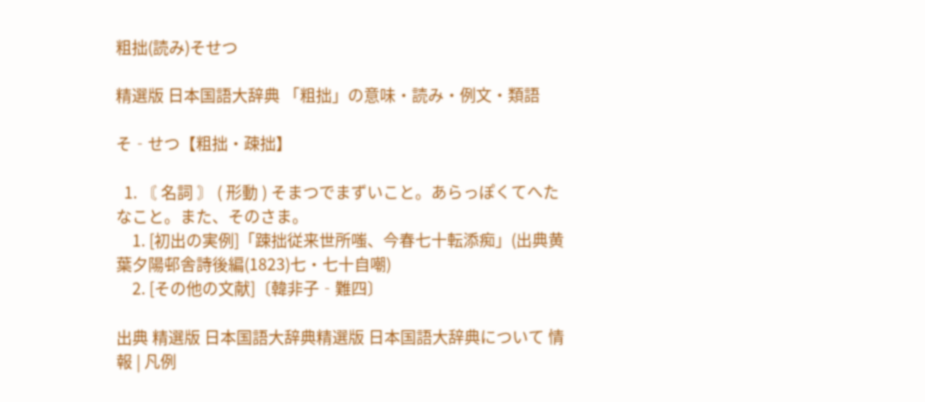粗拙(読み)そせつ

精選版 日本国語大辞典 「粗拙」の意味・読み・例文・類語

そ‐せつ【粗拙・疎拙】

  1. 〘 名詞 〙 ( 形動 ) そまつでまずいこと。あらっぽくてへたなこと。また、そのさま。
    1. [初出の実例]「踈拙従来世所嗤、今春七十転添痴」(出典黄葉夕陽邨舎詩後編(1823)七・七十自嘲)
    2. [その他の文献]〔韓非子‐難四〕

出典 精選版 日本国語大辞典精選版 日本国語大辞典について 情報 | 凡例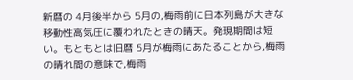新暦の 4月後半から 5月の,梅雨前に日本列島が大きな移動性高気圧に覆われたときの晴天。発現期間は短い。もともとは旧暦 5月が梅雨にあたることから,梅雨の晴れ間の意味で,梅雨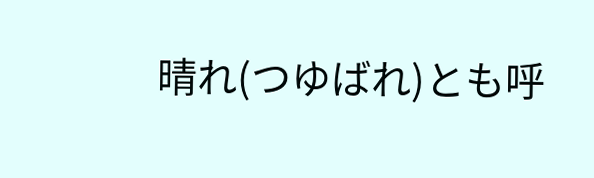晴れ(つゆばれ)とも呼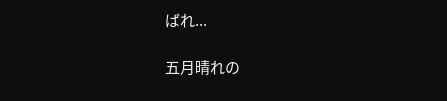ばれ...

五月晴れの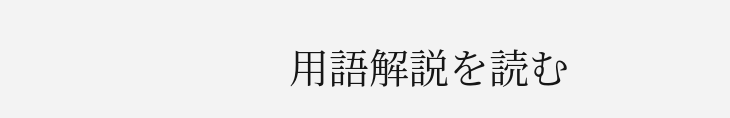用語解説を読む